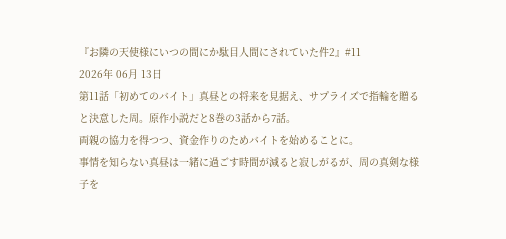『お隣の天使様にいつの間にか駄目人間にされていた件2』#11
2026年 06月 13日
第11話「初めてのバイト」真昼との将来を見据え、サプライズで指輪を贈ると決意した周。原作小説だと8巻の3話から7話。
両親の協力を得つつ、資金作りのためバイトを始めることに。
事情を知らない真昼は一緒に過ごす時間が減ると寂しがるが、周の真剣な様子を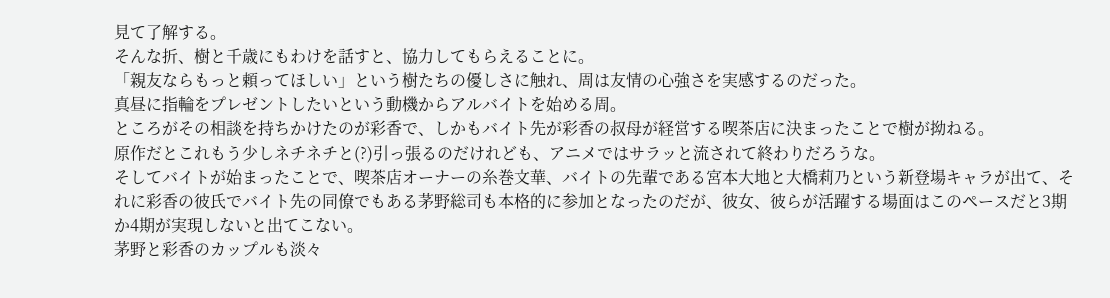見て了解する。
そんな折、樹と千歳にもわけを話すと、協力してもらえることに。
「親友ならもっと頼ってほしい」という樹たちの優しさに触れ、周は友情の心強さを実感するのだった。
真昼に指輪をプレゼントしたいという動機からアルバイトを始める周。
ところがその相談を持ちかけたのが彩香で、しかもバイト先が彩香の叔母が経営する喫茶店に決まったことで樹が拗ねる。
原作だとこれもう少しネチネチと(?)引っ張るのだけれども、アニメではサラッと流されて終わりだろうな。
そしてバイトが始まったことで、喫茶店オーナーの糸巻文華、バイトの先輩である宮本大地と大橋莉乃という新登場キャラが出て、それに彩香の彼氏でバイト先の同僚でもある茅野総司も本格的に参加となったのだが、彼女、彼らが活躍する場面はこのペースだと3期か4期が実現しないと出てこない。
茅野と彩香のカップルも淡々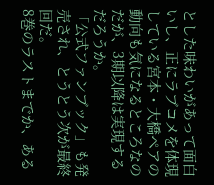とした味わいがあって面白いし、正にラブコメを体現している宮本・大橋ペアの動向も気になるところなのだが、3期以降は実現するだろうか。
「公式ファンブック」も発売され、とうとう次が最終回だ。
8巻のラストまでか、ある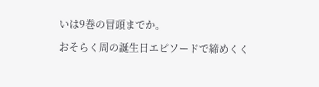いは9巻の冒頭までか。
おそらく周の誕生日エピソードで締めくく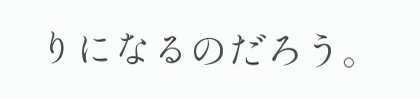りになるのだろう。